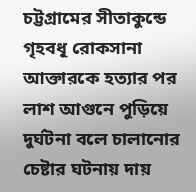চট্টগ্রামের সীতাকুন্ডে গৃহবধূ রোকসানা আক্তারকে হত্যার পর লাশ আগুনে পুড়িয়ে দুর্ঘটনা বলে চালানোর চেষ্টার ঘটনায় দায়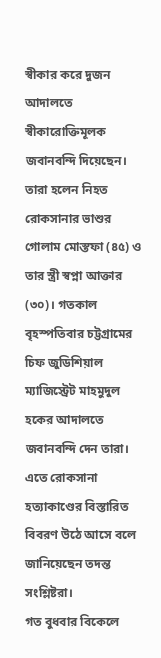স্বীকার করে দুজন আদালতে স্বীকারোক্তিমূলক জবানবন্দি দিয়েছেন। তারা হলেন নিহত রোকসানার ভাশুর গোলাম মোস্তফা (৪৫) ও তার স্ত্রী স্বপ্না আক্তার (৩০)। গতকাল বৃহস্পতিবার চট্টগ্রামের চিফ জুডিশিয়াল ম্যাজিস্ট্রেট মাহমুদুল হকের আদালতে জবানবন্দি দেন তারা। এতে রোকসানা হত্যাকাণ্ডের বিস্তারিত বিবরণ উঠে আসে বলে জানিয়েছেন তদন্ত সংশ্লিষ্টরা।
গত বুধবার বিকেলে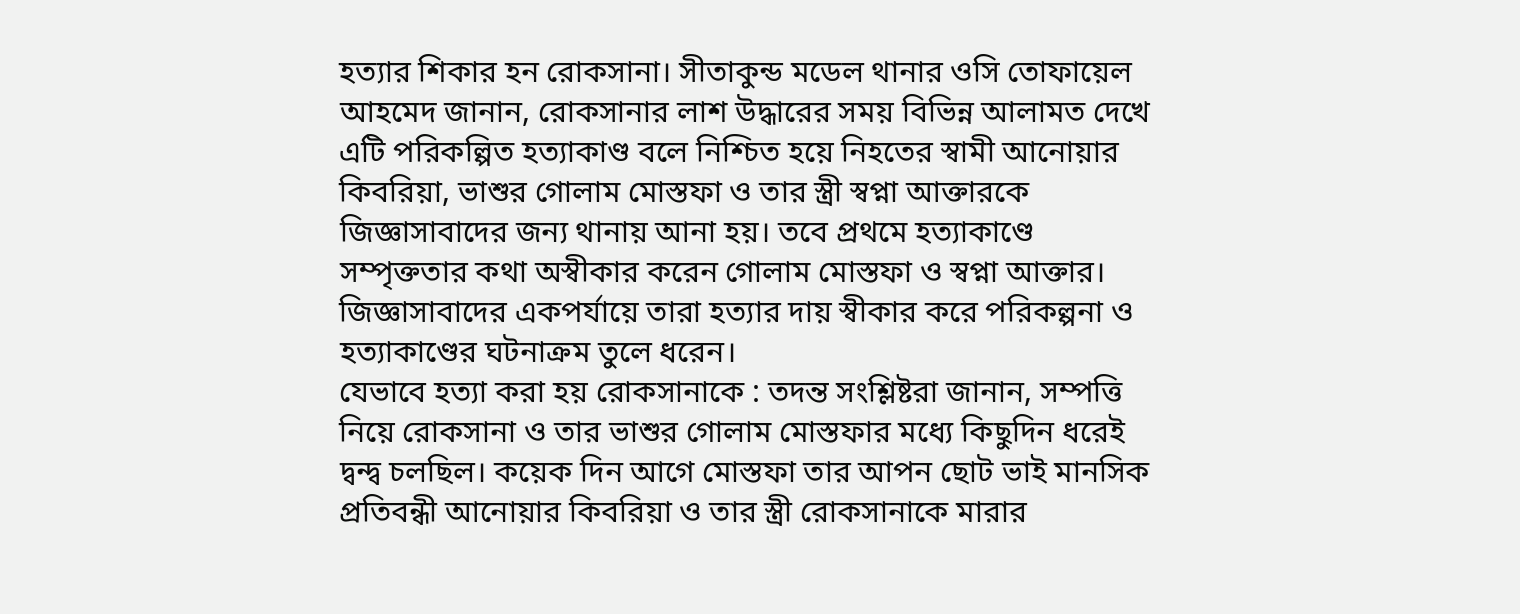হত্যার শিকার হন রোকসানা। সীতাকুন্ড মডেল থানার ওসি তোফায়েল আহমেদ জানান, রোকসানার লাশ উদ্ধারের সময় বিভিন্ন আলামত দেখে এটি পরিকল্পিত হত্যাকাণ্ড বলে নিশ্চিত হয়ে নিহতের স্বামী আনোয়ার কিবরিয়া, ভাশুর গোলাম মোস্তফা ও তার স্ত্রী স্বপ্না আক্তারকে জিজ্ঞাসাবাদের জন্য থানায় আনা হয়। তবে প্রথমে হত্যাকাণ্ডে সম্পৃক্ততার কথা অস্বীকার করেন গোলাম মোস্তফা ও স্বপ্না আক্তার। জিজ্ঞাসাবাদের একপর্যায়ে তারা হত্যার দায় স্বীকার করে পরিকল্পনা ও হত্যাকাণ্ডের ঘটনাক্রম তুলে ধরেন।
যেভাবে হত্যা করা হয় রোকসানাকে : তদন্ত সংশ্লিষ্টরা জানান, সম্পত্তি নিয়ে রোকসানা ও তার ভাশুর গোলাম মোস্তফার মধ্যে কিছুদিন ধরেই দ্বন্দ্ব চলছিল। কয়েক দিন আগে মোস্তফা তার আপন ছোট ভাই মানসিক প্রতিবন্ধী আনোয়ার কিবরিয়া ও তার স্ত্রী রোকসানাকে মারার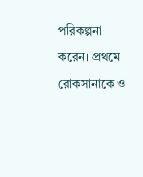পরিকল্পনা করেন। প্রথমে রোকসানাকে ও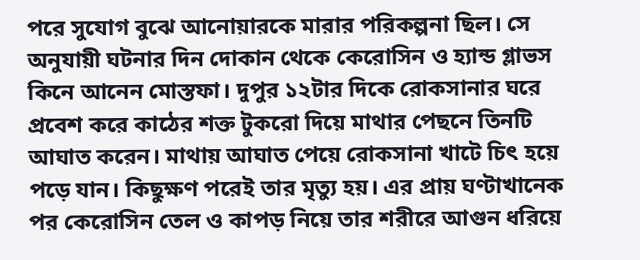পরে সুযোগ বুঝে আনোয়ারকে মারার পরিকল্পনা ছিল। সে অনুযায়ী ঘটনার দিন দোকান থেকে কেরোসিন ও হ্যান্ড গ্লাভস কিনে আনেন মোস্তফা। দুপুর ১২টার দিকে রোকসানার ঘরে প্রবেশ করে কাঠের শক্ত টুকরো দিয়ে মাথার পেছনে তিনটি আঘাত করেন। মাথায় আঘাত পেয়ে রোকসানা খাটে চিৎ হয়ে পড়ে যান। কিছুক্ষণ পরেই তার মৃত্যু হয়। এর প্রায় ঘণ্টাখানেক পর কেরোসিন তেল ও কাপড় নিয়ে তার শরীরে আগুন ধরিয়ে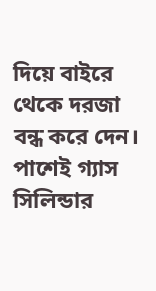দিয়ে বাইরে থেকে দরজা বন্ধ করে দেন। পাশেই গ্যাস সিলিন্ডার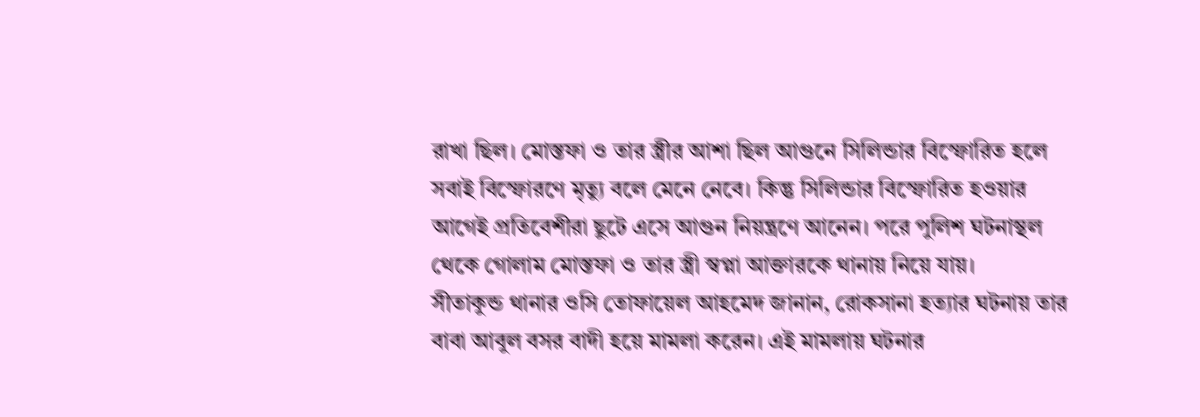রাখা ছিল। মোস্তফা ও তার স্ত্রীর আশা ছিল আগুনে সিলিন্ডার বিস্ফোরিত হলে সবাই বিস্ফোরণে মৃত্যু বলে মেনে নেবে। কিন্তু সিলিন্ডার বিস্ফোরিত হওয়ার আগেই প্রতিবেশীরা ছুটে এসে আগুন নিয়ন্ত্রণে আনেন। পরে পুলিশ ঘটনাস্থল থেকে গোলাম মোস্তফা ও তার স্ত্রী স্বপ্না আক্তারকে থানায় নিয়ে যায়।
সীতাকুন্ড থানার ওসি তোফায়েল আহমেদ জানান, রোকসানা হত্যার ঘটনায় তার বাবা আবুল বসর বাদী হয়ে মামলা করেন। এই মামলায় ঘটনার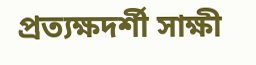প্রত্যক্ষদর্শী সাক্ষী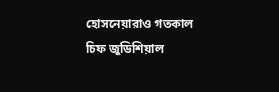হোসনেয়ারাও গতকাল চিফ জুডিশিয়াল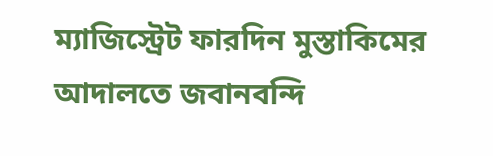ম্যাজিস্ট্রেট ফারদিন মুস্তাকিমের আদালতে জবানবন্দি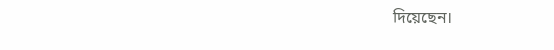দিয়েছেন।